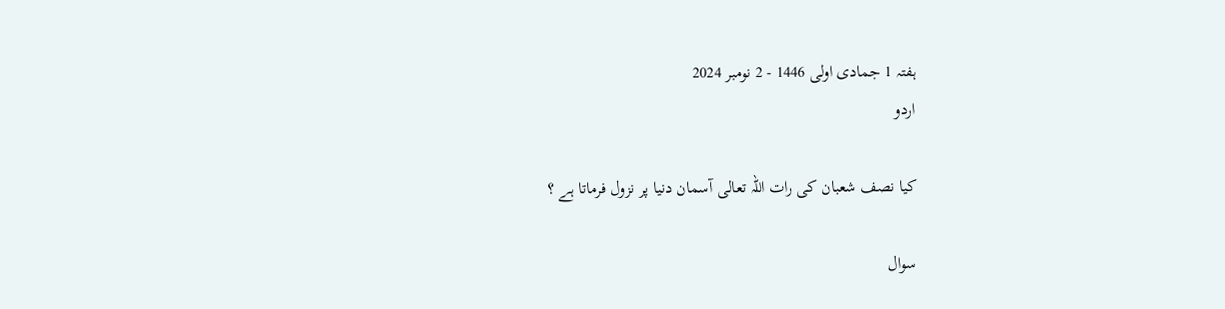ہفتہ 1 جمادی اولی 1446 - 2 نومبر 2024
اردو

كيا نصف شعبان كى رات اللہ تعالى آسمان دنيا پر نزول فرماتا ہے ؟

سوال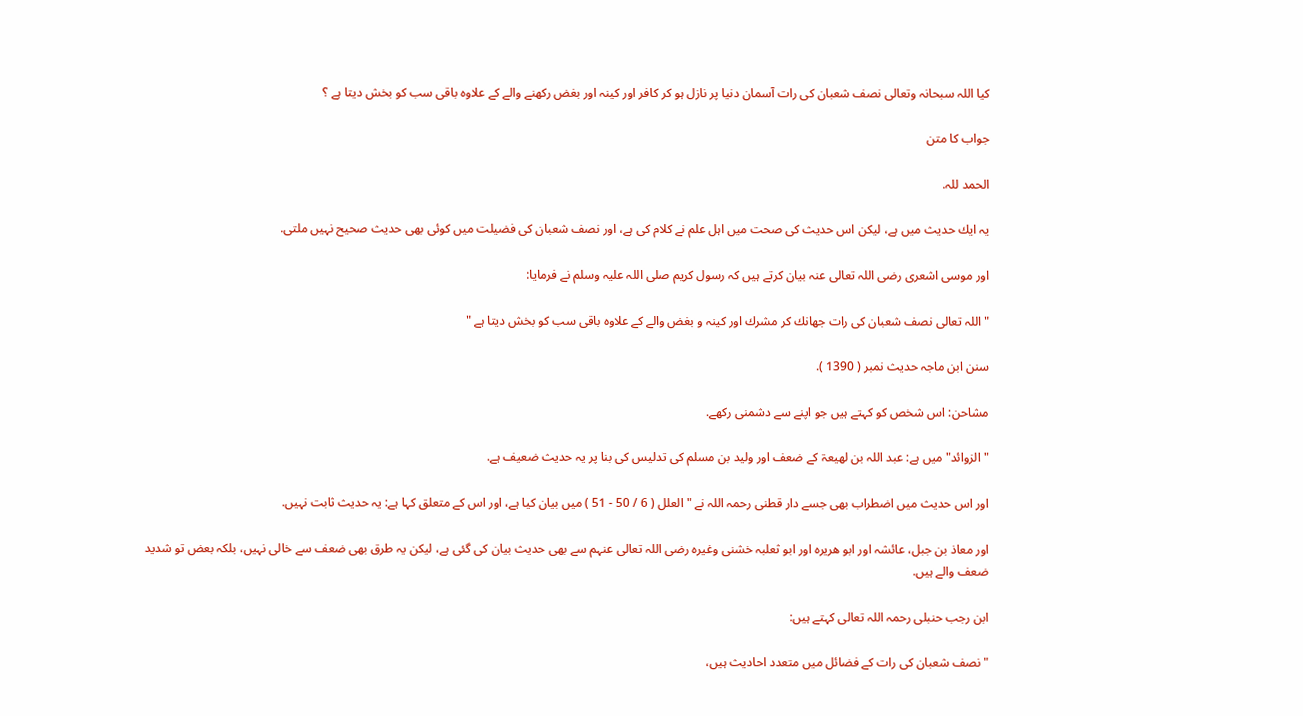كيا اللہ سبحانہ وتعالى نصف شعبان كى رات آسمان دنيا پر نازل ہو كر كافر اور كينہ اور بغض ركھنے والے كے علاوہ باقى سب كو بخش ديتا ہے ؟

جواب کا متن

الحمد للہ.

يہ ايك حديث ميں ہے، ليكن اس حديث كى صحت ميں اہل علم نے كلام كى ہے، اور نصف شعبان كى فضيلت ميں كوئى بھى حديث صحيح نہيں ملتى.

اور موسى اشعرى رضى اللہ تعالى عنہ بيان كرتے ہيں كہ رسول كريم صلى اللہ عليہ وسلم نے فرمايا:

" اللہ تعالى نصف شعبان كى رات جھانك كر مشرك اور كينہ و بغض والے كے علاوہ باقى سب كو بخش ديتا ہے "

سنن ابن ماجہ حديث نمبر ( 1390 ).

مشاحن: اس شخص كو كہتے ہيں جو اپنے سے دشمنى ركھے.

" الزوائد" ميں ہے: عبد اللہ بن لھيعۃ كے ضعف اور وليد بن مسلم كى تدليس كى بنا پر يہ حديث ضعيف ہے.

اور اس حديث ميں اضطراب بھى جسے دار قطنى رحمہ اللہ نے " العلل ( 6 / 50 - 51 ) ميں بيان كيا ہے، اور اس كے متعلق كہا ہے: يہ حديث ثابت نہيں.

اور معاذ بن جبل، عائشہ اور ابو ھريرہ اور ابو ثعلبہ خشنى وغيرہ رضى اللہ تعالى عنہم سے بھى حديث بيان كى گئى ہے، ليكن يہ طرق بھى ضعف سے خالى نہيں، بلكہ بعض تو شديد ضعف والے ہيں.

ابن رجب حنبلى رحمہ اللہ تعالى كہتے ہيں:

" نصف شعبان كى رات كے فضائل ميں متعدد احاديث ہيں،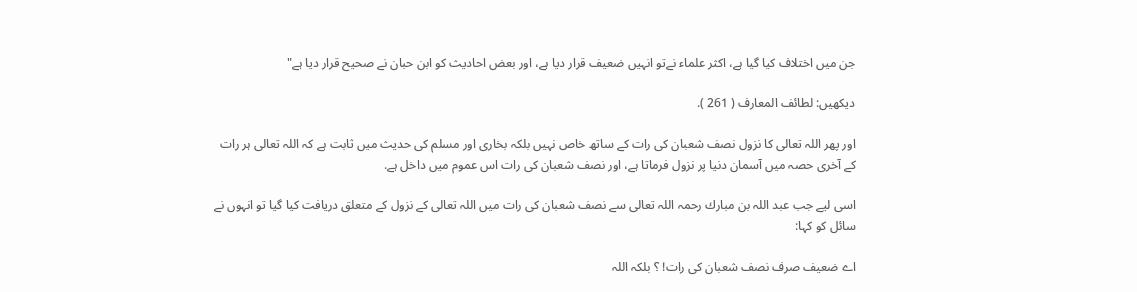جن ميں اختلاف كيا گيا ہے، اكثر علماء نےتو انہيں ضعيف قرار ديا ہے، اور بعض احاديث كو ابن حبان نے صحيح قرار ديا ہے"

ديكھيں: لطائف المعارف ( 261 ).

اور پھر اللہ تعالى كا نزول نصف شعبان كى رات كے ساتھ خاص نہيں بلكہ بخارى اور مسلم كى حديث ميں ثابت ہے كہ اللہ تعالى ہر رات كے آخرى حصہ ميں آسمان دنيا پر نزول فرماتا ہے، اور نصف شعبان كى رات اس عموم ميں داخل ہے.

اسى ليے جب عبد اللہ بن مبارك رحمہ اللہ تعالى سے نصف شعبان كى رات ميں اللہ تعالى كے نزول كے متعلق دريافت كيا گيا تو انہوں نے سائل كو كہا:

اے ضعيف صرف نصف شعبان كى رات! ؟ بلكہ اللہ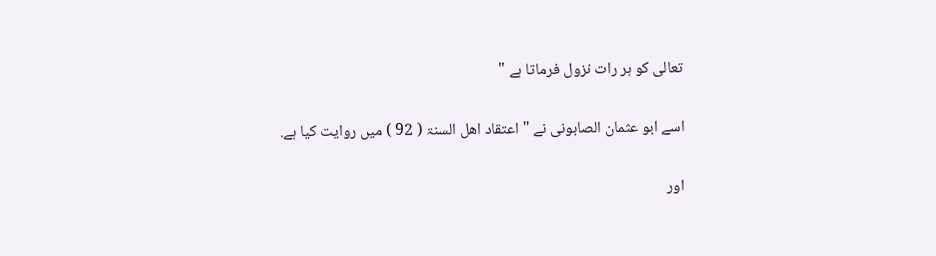تعالى كو ہر رات نزول فرماتا ہے "

اسے ابو عثمان الصابونى نے " اعتقاد اھل السنۃ ( 92 ) ميں روايت كيا ہے.

اور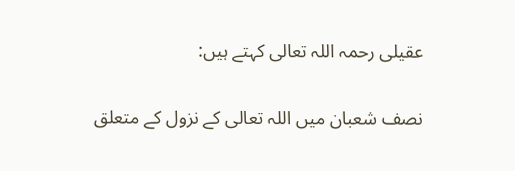عقيلى رحمہ اللہ تعالى كہتے ہيں:

نصف شعبان ميں اللہ تعالى كے نزول كے متعلق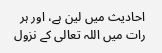احاديث ميں لين ہے، اور ہر رات ميں اللہ تعالى كے نزول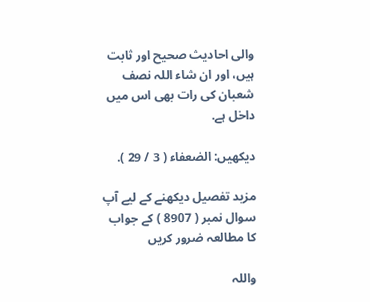والى احاديث صحيح اور ثابت ہيں، اور ان شاء اللہ نصف شعبان كى رات بھى اس ميں داخل ہے.

ديكھيں: الضعفاء ( 3 / 29 ).

مزيد تفصيل ديكھنے كے ليے آپ سوال نمبر ( 8907 ) كے جواب كا مطالعہ ضرور كريں

واللہ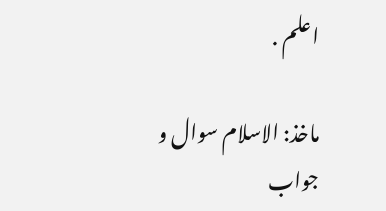اعلم .

ماخذ: الاسلام سوال و جواب